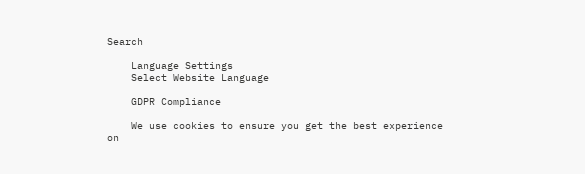Search

    Language Settings
    Select Website Language

    GDPR Compliance

    We use cookies to ensure you get the best experience on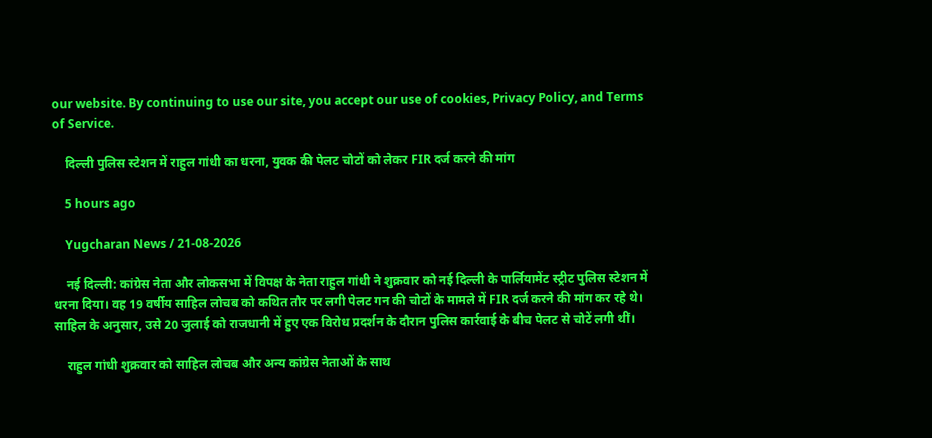our website. By continuing to use our site, you accept our use of cookies, Privacy Policy, and Terms of Service.

    दिल्ली पुलिस स्टेशन में राहुल गांधी का धरना, युवक की पेलट चोटों को लेकर FIR दर्ज करने की मांग

    5 hours ago

    Yugcharan News / 21-08-2026

    नई दिल्ली: कांग्रेस नेता और लोकसभा में विपक्ष के नेता राहुल गांधी ने शुक्रवार को नई दिल्ली के पार्लियामेंट स्ट्रीट पुलिस स्टेशन में धरना दिया। वह 19 वर्षीय साहिल लोचब को कथित तौर पर लगी पेलट गन की चोटों के मामले में FIR दर्ज करने की मांग कर रहे थे। साहिल के अनुसार, उसे 20 जुलाई को राजधानी में हुए एक विरोध प्रदर्शन के दौरान पुलिस कार्रवाई के बीच पेलट से चोटें लगी थीं।

    राहुल गांधी शुक्रवार को साहिल लोचब और अन्य कांग्रेस नेताओं के साथ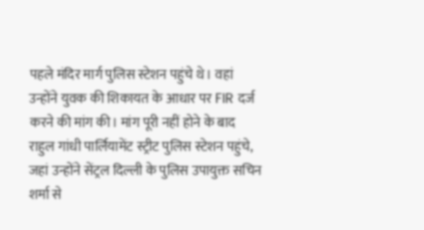पहले मंदिर मार्ग पुलिस स्टेशन पहुंचे थे। वहां उन्होंने युवक की शिकायत के आधार पर FIR दर्ज करने की मांग की। मांग पूरी नहीं होने के बाद राहुल गांधी पार्लियामेंट स्ट्रीट पुलिस स्टेशन पहुंचे, जहां उन्होंने सेंट्रल दिल्ली के पुलिस उपायुक्त सचिन शर्मा से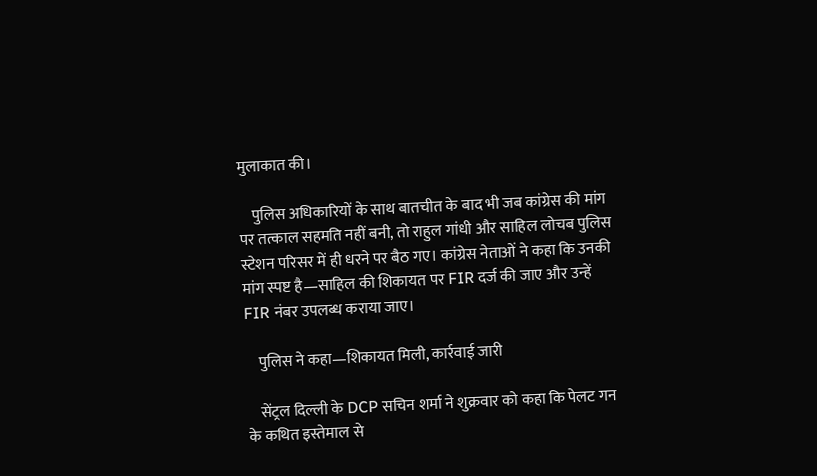मुलाकात की।

    पुलिस अधिकारियों के साथ बातचीत के बाद भी जब कांग्रेस की मांग पर तत्काल सहमति नहीं बनी, तो राहुल गांधी और साहिल लोचब पुलिस स्टेशन परिसर में ही धरने पर बैठ गए। कांग्रेस नेताओं ने कहा कि उनकी मांग स्पष्ट है—साहिल की शिकायत पर FIR दर्ज की जाए और उन्हें FIR नंबर उपलब्ध कराया जाए।

    पुलिस ने कहा—शिकायत मिली, कार्रवाई जारी

    सेंट्रल दिल्ली के DCP सचिन शर्मा ने शुक्रवार को कहा कि पेलट गन के कथित इस्तेमाल से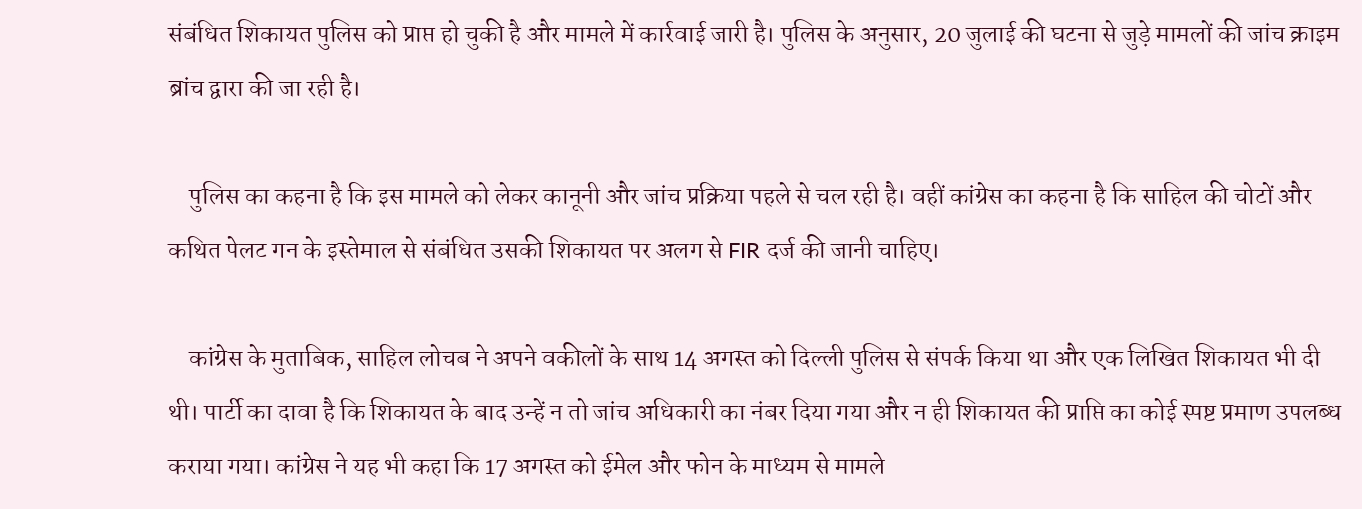संबंधित शिकायत पुलिस को प्राप्त हो चुकी है और मामले में कार्रवाई जारी है। पुलिस के अनुसार, 20 जुलाई की घटना से जुड़े मामलों की जांच क्राइम ब्रांच द्वारा की जा रही है।

    पुलिस का कहना है कि इस मामले को लेकर कानूनी और जांच प्रक्रिया पहले से चल रही है। वहीं कांग्रेस का कहना है कि साहिल की चोटों और कथित पेलट गन के इस्तेमाल से संबंधित उसकी शिकायत पर अलग से FIR दर्ज की जानी चाहिए।

    कांग्रेस के मुताबिक, साहिल लोचब ने अपने वकीलों के साथ 14 अगस्त को दिल्ली पुलिस से संपर्क किया था और एक लिखित शिकायत भी दी थी। पार्टी का दावा है कि शिकायत के बाद उन्हें न तो जांच अधिकारी का नंबर दिया गया और न ही शिकायत की प्राप्ति का कोई स्पष्ट प्रमाण उपलब्ध कराया गया। कांग्रेस ने यह भी कहा कि 17 अगस्त को ईमेल और फोन के माध्यम से मामले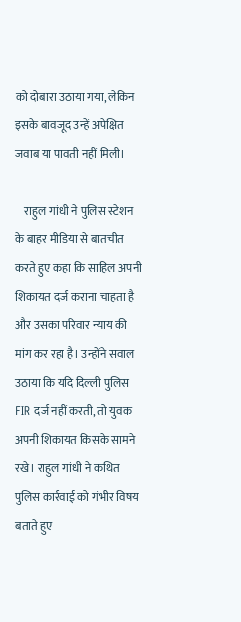को दोबारा उठाया गया, लेकिन इसके बावजूद उन्हें अपेक्षित जवाब या पावती नहीं मिली।

    राहुल गांधी ने पुलिस स्टेशन के बाहर मीडिया से बातचीत करते हुए कहा कि साहिल अपनी शिकायत दर्ज कराना चाहता है और उसका परिवार न्याय की मांग कर रहा है। उन्होंने सवाल उठाया कि यदि दिल्ली पुलिस FIR दर्ज नहीं करती, तो युवक अपनी शिकायत किसके सामने रखे। राहुल गांधी ने कथित पुलिस कार्रवाई को गंभीर विषय बताते हुए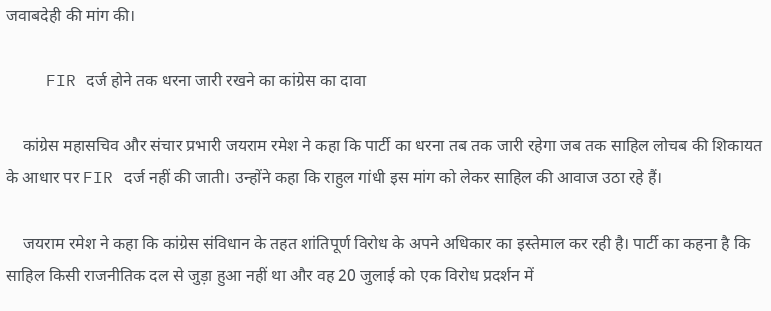जवाबदेही की मांग की।

    FIR दर्ज होने तक धरना जारी रखने का कांग्रेस का दावा

    कांग्रेस महासचिव और संचार प्रभारी जयराम रमेश ने कहा कि पार्टी का धरना तब तक जारी रहेगा जब तक साहिल लोचब की शिकायत के आधार पर FIR दर्ज नहीं की जाती। उन्होंने कहा कि राहुल गांधी इस मांग को लेकर साहिल की आवाज उठा रहे हैं।

    जयराम रमेश ने कहा कि कांग्रेस संविधान के तहत शांतिपूर्ण विरोध के अपने अधिकार का इस्तेमाल कर रही है। पार्टी का कहना है कि साहिल किसी राजनीतिक दल से जुड़ा हुआ नहीं था और वह 20 जुलाई को एक विरोध प्रदर्शन में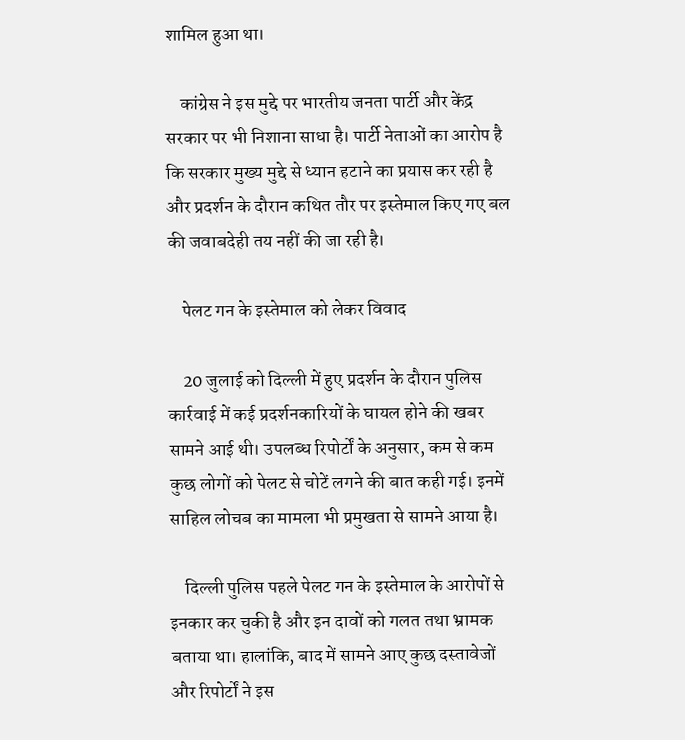शामिल हुआ था।

    कांग्रेस ने इस मुद्दे पर भारतीय जनता पार्टी और केंद्र सरकार पर भी निशाना साधा है। पार्टी नेताओं का आरोप है कि सरकार मुख्य मुद्दे से ध्यान हटाने का प्रयास कर रही है और प्रदर्शन के दौरान कथित तौर पर इस्तेमाल किए गए बल की जवाबदेही तय नहीं की जा रही है।

    पेलट गन के इस्तेमाल को लेकर विवाद

    20 जुलाई को दिल्ली में हुए प्रदर्शन के दौरान पुलिस कार्रवाई में कई प्रदर्शनकारियों के घायल होने की खबर सामने आई थी। उपलब्ध रिपोर्टों के अनुसार, कम से कम कुछ लोगों को पेलट से चोटें लगने की बात कही गई। इनमें साहिल लोचब का मामला भी प्रमुखता से सामने आया है।

    दिल्ली पुलिस पहले पेलट गन के इस्तेमाल के आरोपों से इनकार कर चुकी है और इन दावों को गलत तथा भ्रामक बताया था। हालांकि, बाद में सामने आए कुछ दस्तावेजों और रिपोर्टों ने इस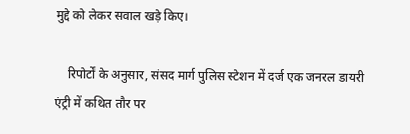मुद्दे को लेकर सवाल खड़े किए।

    रिपोर्टों के अनुसार, संसद मार्ग पुलिस स्टेशन में दर्ज एक जनरल डायरी एंट्री में कथित तौर पर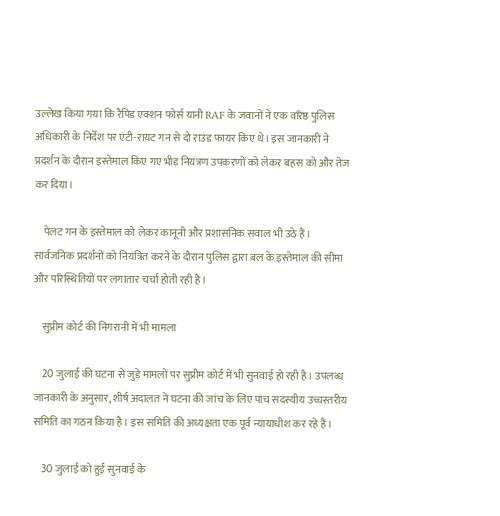उल्लेख किया गया कि रैपिड एक्शन फोर्स यानी RAF के जवानों ने एक वरिष्ठ पुलिस अधिकारी के निर्देश पर एंटी-रायट गन से दो राउंड फायर किए थे। इस जानकारी ने प्रदर्शन के दौरान इस्तेमाल किए गए भीड़ नियंत्रण उपकरणों को लेकर बहस को और तेज कर दिया।

    पेलट गन के इस्तेमाल को लेकर कानूनी और प्रशासनिक सवाल भी उठे हैं। सार्वजनिक प्रदर्शनों को नियंत्रित करने के दौरान पुलिस द्वारा बल के इस्तेमाल की सीमा और परिस्थितियों पर लगातार चर्चा होती रही है।

    सुप्रीम कोर्ट की निगरानी में भी मामला

    20 जुलाई की घटना से जुड़े मामलों पर सुप्रीम कोर्ट में भी सुनवाई हो रही है। उपलब्ध जानकारी के अनुसार, शीर्ष अदालत ने घटना की जांच के लिए पांच सदस्यीय उच्चस्तरीय समिति का गठन किया है। इस समिति की अध्यक्षता एक पूर्व न्यायाधीश कर रहे हैं।

    30 जुलाई को हुई सुनवाई के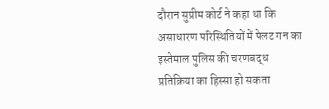दौरान सुप्रीम कोर्ट ने कहा था कि असाधारण परिस्थितियों में पेलट गन का इस्तेमाल पुलिस की चरणबद्ध प्रतिक्रिया का हिस्सा हो सकता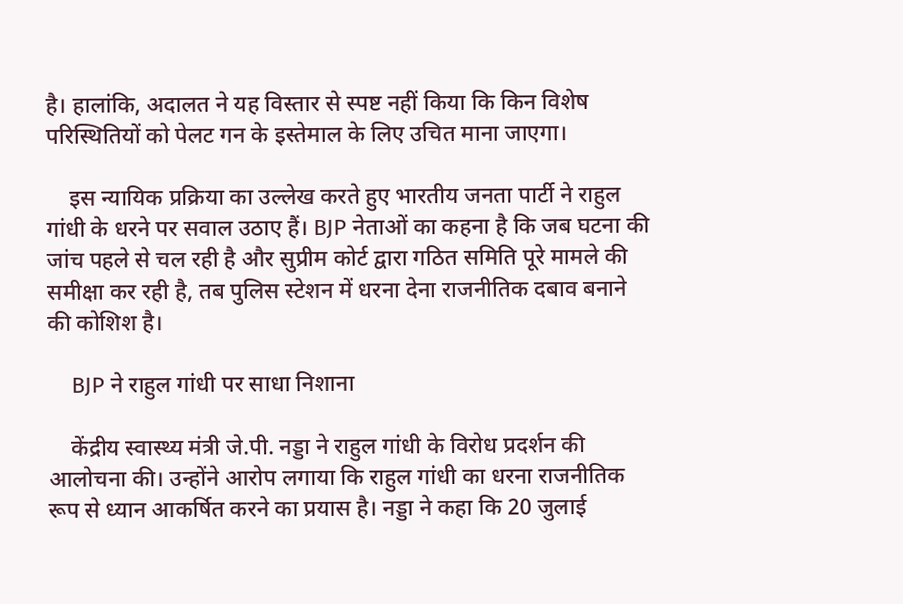है। हालांकि, अदालत ने यह विस्तार से स्पष्ट नहीं किया कि किन विशेष परिस्थितियों को पेलट गन के इस्तेमाल के लिए उचित माना जाएगा।

    इस न्यायिक प्रक्रिया का उल्लेख करते हुए भारतीय जनता पार्टी ने राहुल गांधी के धरने पर सवाल उठाए हैं। BJP नेताओं का कहना है कि जब घटना की जांच पहले से चल रही है और सुप्रीम कोर्ट द्वारा गठित समिति पूरे मामले की समीक्षा कर रही है, तब पुलिस स्टेशन में धरना देना राजनीतिक दबाव बनाने की कोशिश है।

    BJP ने राहुल गांधी पर साधा निशाना

    केंद्रीय स्वास्थ्य मंत्री जे.पी. नड्डा ने राहुल गांधी के विरोध प्रदर्शन की आलोचना की। उन्होंने आरोप लगाया कि राहुल गांधी का धरना राजनीतिक रूप से ध्यान आकर्षित करने का प्रयास है। नड्डा ने कहा कि 20 जुलाई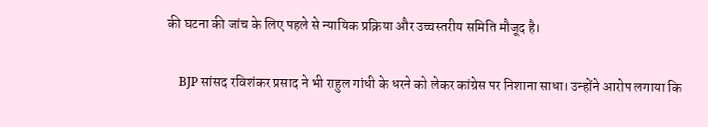की घटना की जांच के लिए पहले से न्यायिक प्रक्रिया और उच्चस्तरीय समिति मौजूद है।

    BJP सांसद रविशंकर प्रसाद ने भी राहुल गांधी के धरने को लेकर कांग्रेस पर निशाना साधा। उन्होंने आरोप लगाया कि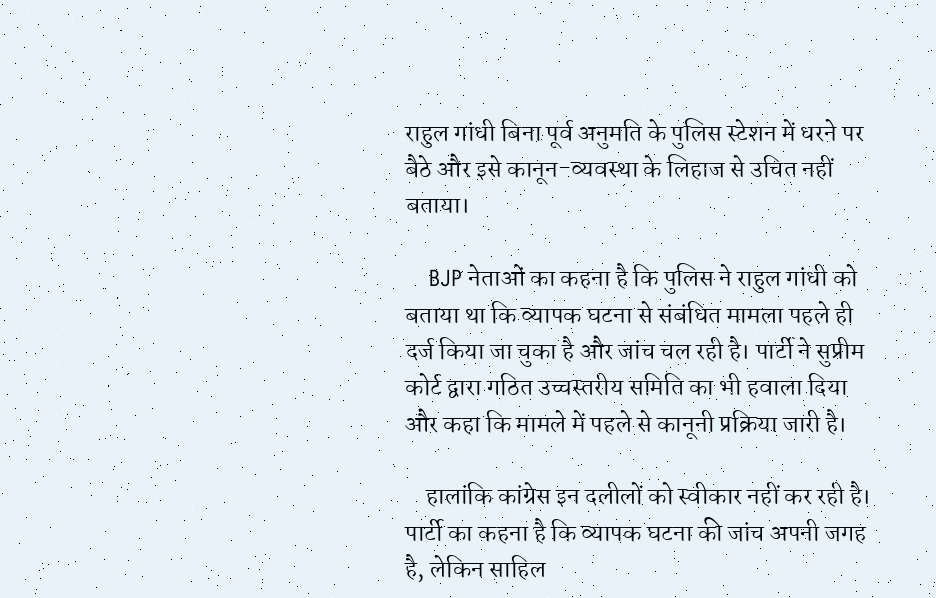राहुल गांधी बिना पूर्व अनुमति के पुलिस स्टेशन में धरने पर बैठे और इसे कानून-व्यवस्था के लिहाज से उचित नहीं बताया।

    BJP नेताओं का कहना है कि पुलिस ने राहुल गांधी को बताया था कि व्यापक घटना से संबंधित मामला पहले ही दर्ज किया जा चुका है और जांच चल रही है। पार्टी ने सुप्रीम कोर्ट द्वारा गठित उच्चस्तरीय समिति का भी हवाला दिया और कहा कि मामले में पहले से कानूनी प्रक्रिया जारी है।

    हालांकि कांग्रेस इन दलीलों को स्वीकार नहीं कर रही है। पार्टी का कहना है कि व्यापक घटना की जांच अपनी जगह है, लेकिन साहिल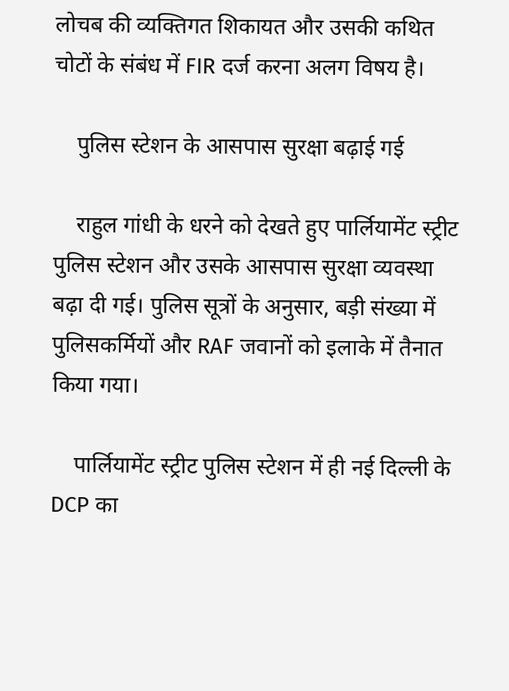लोचब की व्यक्तिगत शिकायत और उसकी कथित चोटों के संबंध में FIR दर्ज करना अलग विषय है।

    पुलिस स्टेशन के आसपास सुरक्षा बढ़ाई गई

    राहुल गांधी के धरने को देखते हुए पार्लियामेंट स्ट्रीट पुलिस स्टेशन और उसके आसपास सुरक्षा व्यवस्था बढ़ा दी गई। पुलिस सूत्रों के अनुसार, बड़ी संख्या में पुलिसकर्मियों और RAF जवानों को इलाके में तैनात किया गया।

    पार्लियामेंट स्ट्रीट पुलिस स्टेशन में ही नई दिल्ली के DCP का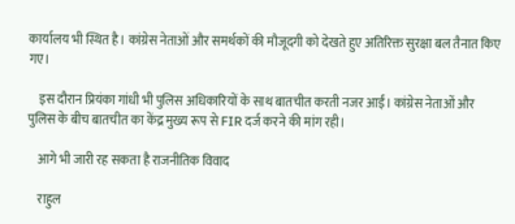कार्यालय भी स्थित है। कांग्रेस नेताओं और समर्थकों की मौजूदगी को देखते हुए अतिरिक्त सुरक्षा बल तैनात किए गए।

    इस दौरान प्रियंका गांधी भी पुलिस अधिकारियों के साथ बातचीत करती नजर आईं। कांग्रेस नेताओं और पुलिस के बीच बातचीत का केंद्र मुख्य रूप से FIR दर्ज करने की मांग रही।

    आगे भी जारी रह सकता है राजनीतिक विवाद

    राहुल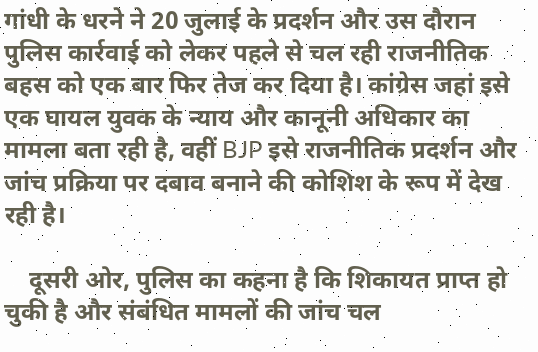गांधी के धरने ने 20 जुलाई के प्रदर्शन और उस दौरान पुलिस कार्रवाई को लेकर पहले से चल रही राजनीतिक बहस को एक बार फिर तेज कर दिया है। कांग्रेस जहां इसे एक घायल युवक के न्याय और कानूनी अधिकार का मामला बता रही है, वहीं BJP इसे राजनीतिक प्रदर्शन और जांच प्रक्रिया पर दबाव बनाने की कोशिश के रूप में देख रही है।

    दूसरी ओर, पुलिस का कहना है कि शिकायत प्राप्त हो चुकी है और संबंधित मामलों की जांच चल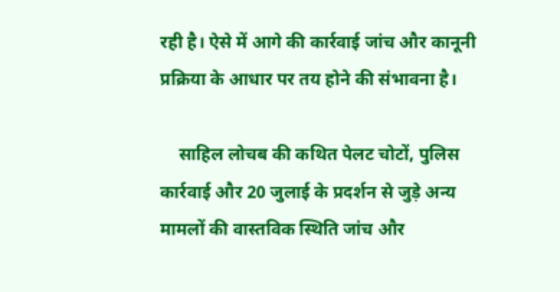रही है। ऐसे में आगे की कार्रवाई जांच और कानूनी प्रक्रिया के आधार पर तय होने की संभावना है।

    साहिल लोचब की कथित पेलट चोटों, पुलिस कार्रवाई और 20 जुलाई के प्रदर्शन से जुड़े अन्य मामलों की वास्तविक स्थिति जांच और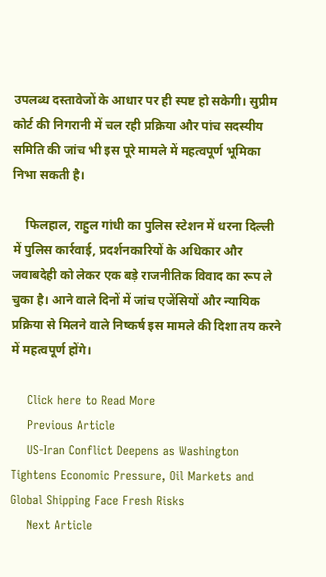उपलब्ध दस्तावेजों के आधार पर ही स्पष्ट हो सकेगी। सुप्रीम कोर्ट की निगरानी में चल रही प्रक्रिया और पांच सदस्यीय समिति की जांच भी इस पूरे मामले में महत्वपूर्ण भूमिका निभा सकती है।

    फिलहाल, राहुल गांधी का पुलिस स्टेशन में धरना दिल्ली में पुलिस कार्रवाई, प्रदर्शनकारियों के अधिकार और जवाबदेही को लेकर एक बड़े राजनीतिक विवाद का रूप ले चुका है। आने वाले दिनों में जांच एजेंसियों और न्यायिक प्रक्रिया से मिलने वाले निष्कर्ष इस मामले की दिशा तय करने में महत्वपूर्ण होंगे।

    Click here to Read More
    Previous Article
    US-Iran Conflict Deepens as Washington Tightens Economic Pressure, Oil Markets and Global Shipping Face Fresh Risks
    Next Article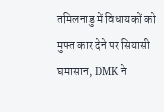तमिलनाडु में विधायकों को मुफ्त कार देने पर सियासी घमासान, DMK ने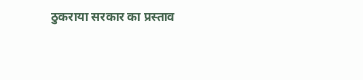ठुकराया सरकार का प्रस्ताव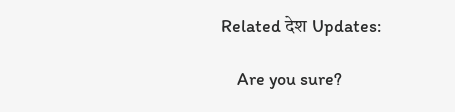Related देश Updates:

    Are you sure?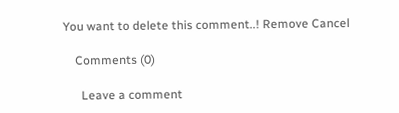You want to delete this comment..! Remove Cancel

    Comments (0)

      Leave a comment